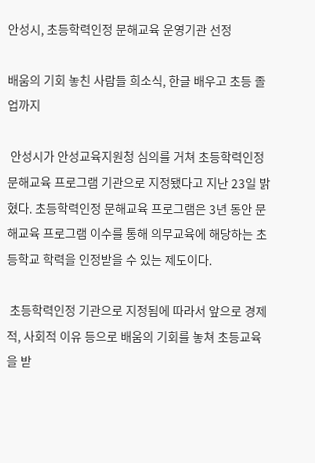안성시, 초등학력인정 문해교육 운영기관 선정

배움의 기회 놓친 사람들 희소식, 한글 배우고 초등 졸업까지

 안성시가 안성교육지원청 심의를 거쳐 초등학력인정 문해교육 프로그램 기관으로 지정됐다고 지난 23일 밝혔다. 초등학력인정 문해교육 프로그램은 3년 동안 문해교육 프로그램 이수를 통해 의무교육에 해당하는 초등학교 학력을 인정받을 수 있는 제도이다.

 초등학력인정 기관으로 지정됨에 따라서 앞으로 경제적, 사회적 이유 등으로 배움의 기회를 놓쳐 초등교육을 받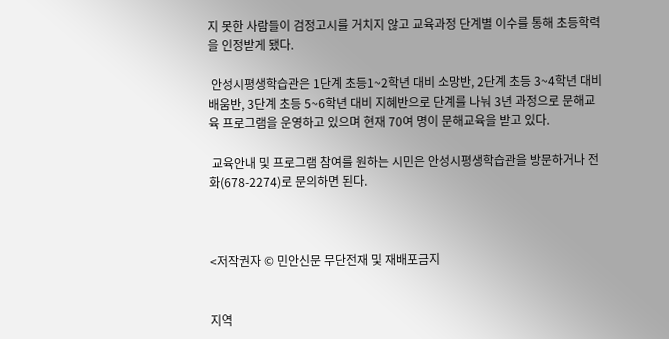지 못한 사람들이 검정고시를 거치지 않고 교육과정 단계별 이수를 통해 초등학력을 인정받게 됐다.

 안성시평생학습관은 1단계 초등1~2학년 대비 소망반, 2단계 초등 3~4학년 대비 배움반, 3단계 초등 5~6학년 대비 지혜반으로 단계를 나눠 3년 과정으로 문해교육 프로그램을 운영하고 있으며 현재 70여 명이 문해교육을 받고 있다.

 교육안내 및 프로그램 참여를 원하는 시민은 안성시평생학습관을 방문하거나 전화(678-2274)로 문의하면 된다.



<저작권자 © 민안신문 무단전재 및 재배포금지


지역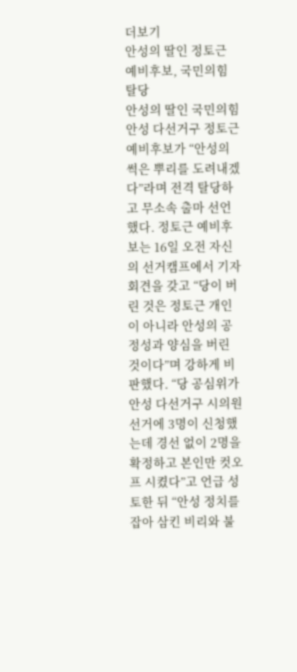더보기
안성의 딸인 정토근 예비후보, 국민의힘 탈당
안성의 딸인 국민의힘 안성 다선거구 정토근 예비후보가 “안성의 썩은 뿌리를 도려내겠다”라며 전격 탈당하고 무소속 출마 선언했다. 정토근 예비후보는 16일 오전 자신의 선거캠프에서 기자회견을 갖고 “당이 버린 것은 정토근 개인이 아니라 안성의 공정성과 양심을 버린 것이다”며 강하게 비판했다. “당 공심위가 안성 다선거구 시의원 선거에 3명이 신청했는데 경선 없이 2명을 확정하고 본인만 컷오프 시켰다”고 언급 성토한 뒤 “안성 정치를 잡아 삼킨 비리와 불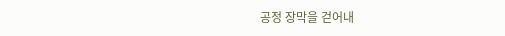공정 장막을 걷어내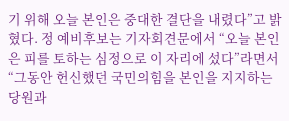기 위해 오늘 본인은 중대한 결단을 내렸다”고 밝혔다. 정 예비후보는 기자회견문에서 “오늘 본인은 피를 토하는 심정으로 이 자리에 섰다”라면서 “그동안 헌신했던 국민의힘을 본인을 지지하는 당원과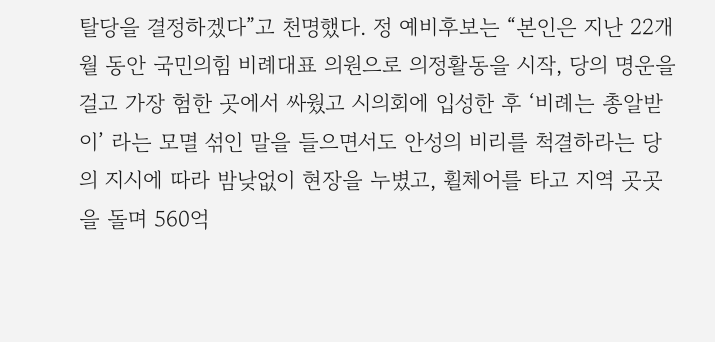탈당을 결정하겠다”고 천명했다. 정 예비후보는 “본인은 지난 22개월 동안 국민의힘 비례대표 의원으로 의정활동을 시작, 당의 명운을 걸고 가장 험한 곳에서 싸웠고 시의회에 입성한 후 ‘비례는 총알받이’ 라는 모멸 섞인 말을 들으면서도 안성의 비리를 척결하라는 당의 지시에 따라 밤낮없이 현장을 누볐고, 휠체어를 타고 지역 곳곳을 돌며 560억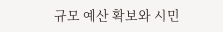규모 예산 확보와 시민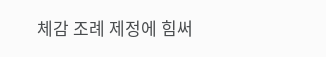체감 조례 제정에 힘써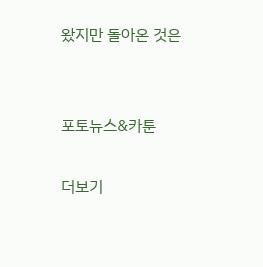왔지만 돌아온 것은


포토뉴스&카툰

더보기